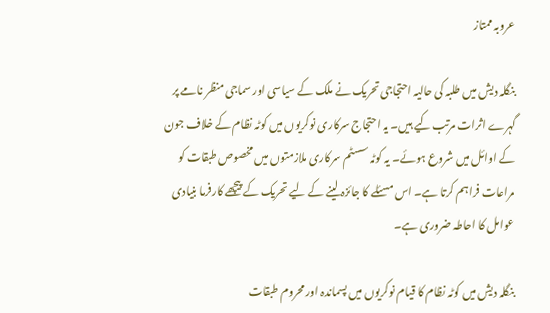عروبہ ممتاز

بنگلہ دیش میں طلبہ کی حالیہ احتجاجی تحریک نے ملک کے سیاسی اور سماجی منظر نامے پر گہرے اثرات مرتب کیے ہیں۔ یہ احتجاج سرکاری نوکریوں میں کوٹہ نظام کے خلاف جون کے اوائل میں شروع ہوئے۔ یہ کوٹہ سسٹم سرکاری ملازمتوں میں مخصوص طبقات کو مراعات فراہم کرتا ہے۔ اس مسئلے کا جائزہ لینے کے لیے تحریک کے پیچھے کارفرما بنیادی عوامل کا احاطہ ضروری ہے۔

بنگلہ دیش میں کوٹہ نظام کا قیام نوکریوں میں پسماندہ اور محروم طبقات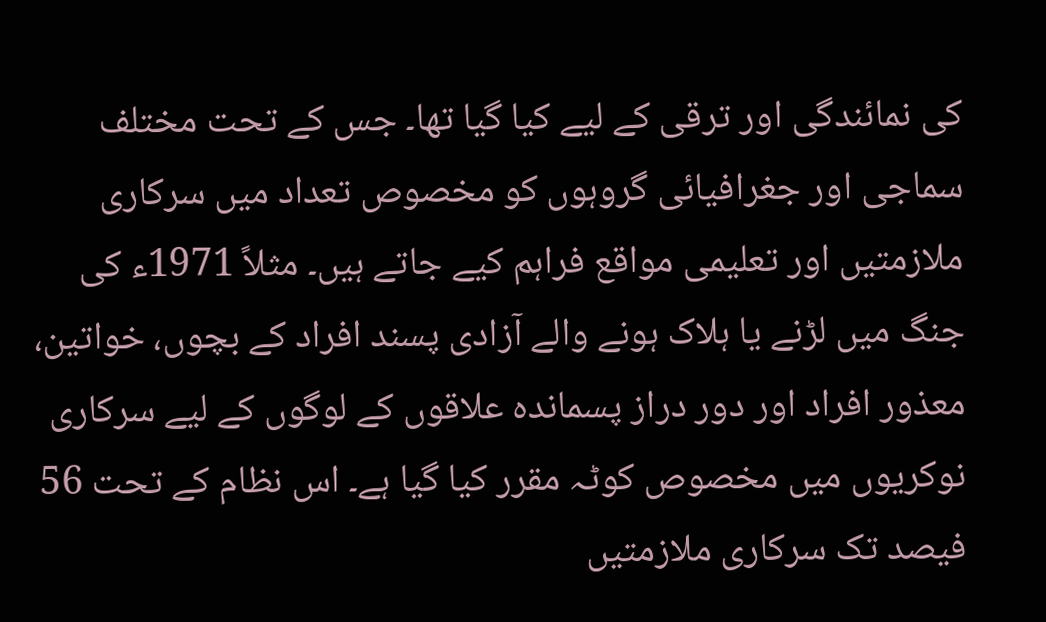کی نمائندگی اور ترقی کے لیے کیا گیا تھا۔ جس کے تحت مختلف سماجی اور جغرافیائی گروہوں کو مخصوص تعداد میں سرکاری ملازمتیں اور تعلیمی مواقع فراہم کیے جاتے ہیں۔ مثلاً 1971ء کی جنگ میں لڑنے یا ہلاک ہونے والے آزادی پسند افراد کے بچوں، خواتین، معذور افراد اور دور دراز پسماندہ علاقوں کے لوگوں کے لیے سرکاری نوکریوں میں مخصوص کوٹہ مقرر کیا گیا ہے۔ اس نظام کے تحت 56 فیصد تک سرکاری ملازمتیں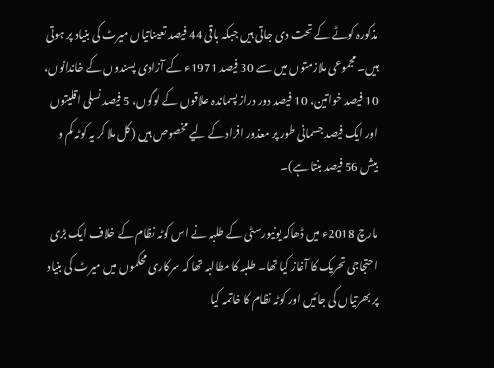مذکورہ کوٹے کے تحت دی جاتی ہیں جبکہ باقی 44 فیصد تعیناتیاں میرٹ کی بنیاد پر ہوتی ہیں۔ مجموعی ملازمتوں میں سے 30 فیصد 1971ء کے آزادی پسندوں کے خاندانوں، 10 فیصد خواتین، 10 فیصد دور دراز پسماندہ علاقوں کے لوگوں، 5 فیصد نسلی اقلیتوں اور ایک فیصد جسمانی طور پر معذور افراد کے لیے مخصوص ہیں (کل ملا کر یہ کوٹہ کم و بیش 56 فیصد بنتا ہے)۔

مارچ 2018ء میں ڈھاکہ یونیورسٹی کے طلبہ نے اس کوٹہ نظام کے خلاف ایک بڑی احتجاجی تحریک کا آغاز کیا تھا۔ طلبہ کا مطالبہ تھا کہ سرکاری محکموں میں میرٹ کی بنیاد پر بھرتیاں کی جائیں اور کوٹہ نظام کا خاتمہ کیا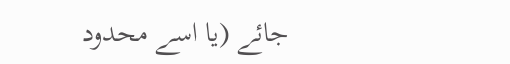جائے (یا اسے محدود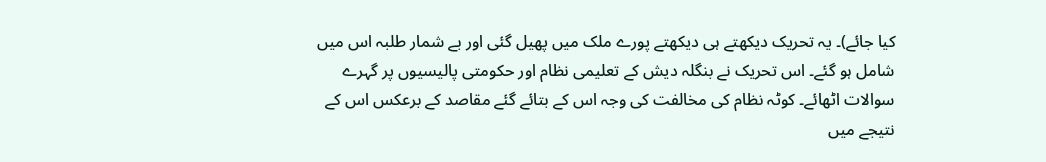کیا جائے)۔ یہ تحریک دیکھتے ہی دیکھتے پورے ملک میں پھیل گئی اور بے شمار طلبہ اس میں شامل ہو گئے۔ اس تحریک نے بنگلہ دیش کے تعلیمی نظام اور حکومتی پالیسیوں پر گہرے سوالات اٹھائے۔ کوٹہ نظام کی مخالفت کی وجہ اس کے بتائے گئے مقاصد کے برعکس اس کے نتیجے میں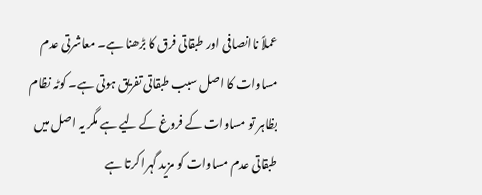عملاً ناانصافی اور طبقاتی فرق کا بڑھنا ہے۔ معاشرتی عدم مساوات کا اصل سبب طبقاتی تفریق ہوتی ہے۔ کوٹہ نظام بظاہر تو مساوات کے فروغ کے لیے ہے مگر یہ اصل میں طبقاتی عدم مساوات کو مزید گہرا کرتا ہے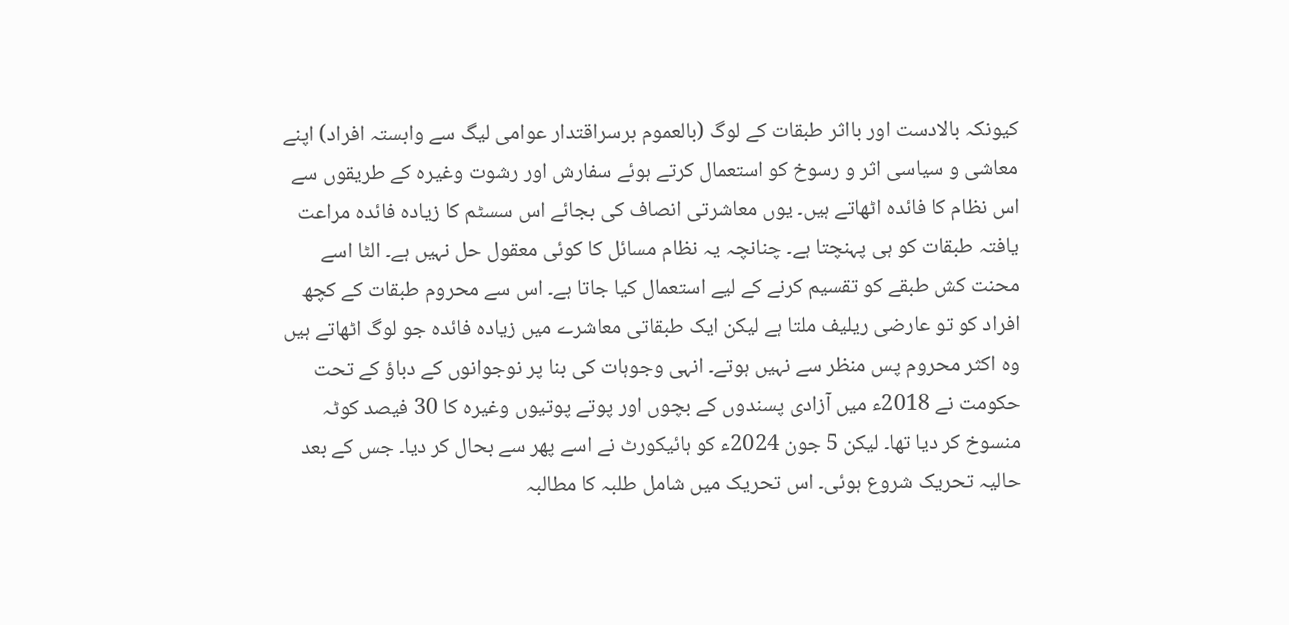کیونکہ بالادست اور بااثر طبقات کے لوگ (بالعموم برسراقتدار عوامی لیگ سے وابستہ افراد) اپنے معاشی و سیاسی اثر و رسوخ کو استعمال کرتے ہوئے سفارش اور رشوت وغیرہ کے طریقوں سے اس نظام کا فائدہ اٹھاتے ہیں۔ یوں معاشرتی انصاف کی بجائے اس سسٹم کا زیادہ فائدہ مراعت یافتہ طبقات کو ہی پہنچتا ہے۔ چنانچہ یہ نظام مسائل کا کوئی معقول حل نہیں ہے۔ الٹا اسے محنت کش طبقے کو تقسیم کرنے کے لیے استعمال کیا جاتا ہے۔ اس سے محروم طبقات کے کچھ افراد کو تو عارضی ریلیف ملتا ہے لیکن ایک طبقاتی معاشرے میں زیادہ فائدہ جو لوگ اٹھاتے ہیں وہ اکثر محروم پس منظر سے نہیں ہوتے۔ انہی وجوہات کی بنا پر نوجوانوں کے دباؤ کے تحت حکومت نے 2018ء میں آزادی پسندوں کے بچوں اور پوتے پوتیوں وغیرہ کا 30 فیصد کوٹہ منسوخ کر دیا تھا۔ لیکن 5 جون 2024ء کو ہائیکورٹ نے اسے پھر سے بحال کر دیا۔ جس کے بعد حالیہ تحریک شروع ہوئی۔ اس تحریک میں شامل طلبہ کا مطالبہ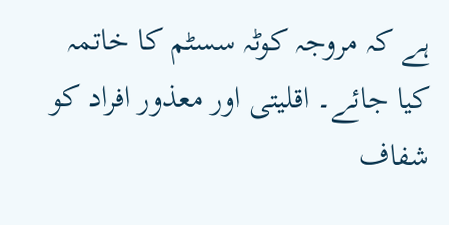ہے کہ مروجہ کوٹہ سسٹم کا خاتمہ کیا جائے۔ اقلیتی اور معذور افراد کو شفاف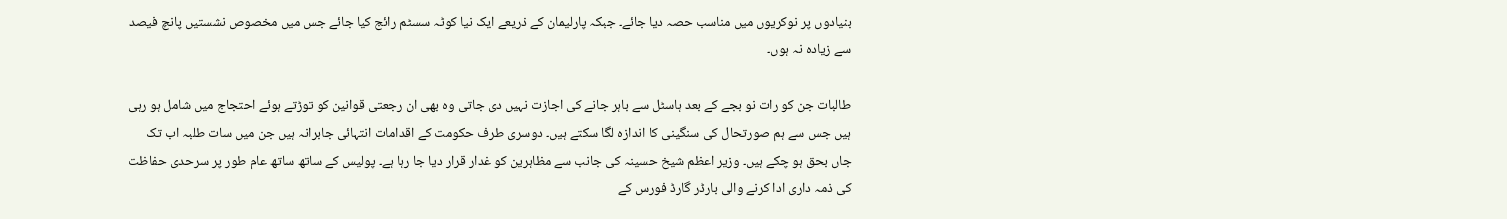بنیادوں پر نوکریوں میں مناسب حصہ دیا جائے۔ جبکہ پارلیمان کے ذریعے ایک نیا کوٹہ سسٹم رائج کیا جائے جس میں مخصوص نشستیں پانچ فیصد سے زیادہ نہ ہوں۔

طالبات جن کو رات نو بجے کے بعد ہاسٹل سے باہر جانے کی اجازت نہیں دی جاتی وہ بھی ان رجعتی قوانین کو توڑتے ہوئے احتجاج میں شامل ہو رہی ہیں جس سے ہم صورتحال کی سنگینی کا اندازہ لگا سکتے ہیں۔ دوسری طرف حکومت کے اقدامات انتہائی جابرانہ ہیں جن میں سات طلبہ اب تک جاں بحق ہو چکے ہیں۔ وزیر اعظم شیخ حسینہ کی جانب سے مظاہرین کو غدار قرار دیا جا رہا ہے۔ پولیس کے ساتھ ساتھ عام طور پر سرحدی حفاظت کی ذمہ داری ادا کرنے والی بارڈر گارڈ فورس کے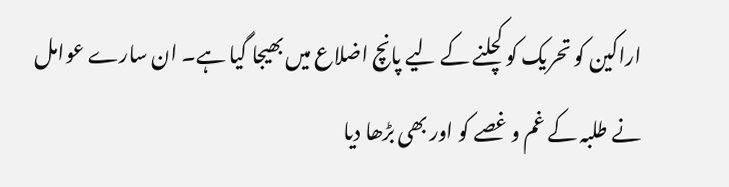اراکین کو تحریک کو کچلنے کے لیے پانچ اضلاع میں بھیجا گیا ہے۔ ان سارے عوامل نے طلبہ کے غم و غصے کو اور بھی بڑھا دیا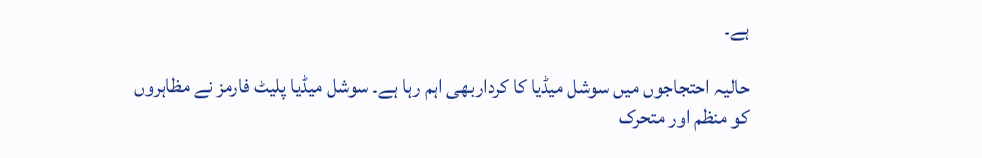ہے۔

حالیہ احتجاجوں میں سوشل میڈیا کا کرداربھی اہم رہا ہے۔ سوشل میڈیا پلیٹ فارمز نے مظاہروں کو منظم اور متحرک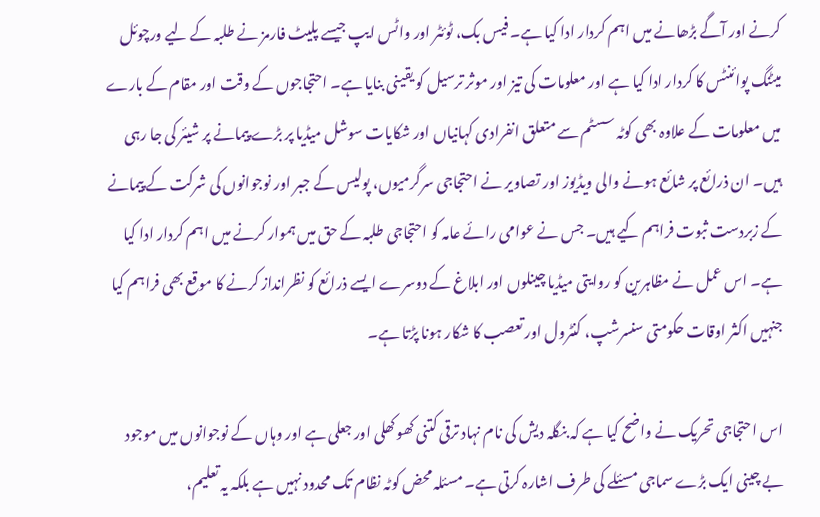کرنے اور آگے بڑھانے میں اہم کردار ادا کیا ہے۔ فیس بک، ٹوئٹر اور واٹس ایپ جیسے پلیٹ فارمز نے طلبہ کے لیے ورچوئل میٹنگ پوائنٹس کا کردار ادا کیا ہے اور معلومات کی تیز اور موثر ترسیل کو یقینی بنایا ہے۔ احتجاجوں کے وقت اور مقام کے بارے میں معلومات کے علاوہ بھی کوٹہ سسٹم سے متعلق انفرادی کہانیاں اور شکایات سوشل میڈیا پر بڑے پیمانے پر شیئر کی جا رہی ہیں۔ ان ذرائع پر شائع ہونے والی ویڈیوز اور تصاویر نے احتجاجی سرگرمیوں، پولیس کے جبر اور نوجوانوں کی شرکت کے پیمانے کے زبردست ثبوت فراہم کیے ہیں۔ جس نے عوامی رائے عامہ کو احتجاجی طلبہ کے حق میں ہموار کرنے میں اہم کردار ادا کیا ہے۔ اس عمل نے مظاہرین کو روایتی میڈیا چینلوں اور ابلاغ کے دوسرے ایسے ذرائع کو نظرانداز کرنے کا موقع بھی فراہم کیا جنہیں اکثر اوقات حکومتی سنسرشپ، کنٹرول اور تعصب کا شکار ہونا پڑتا ہے۔

اس احتجاجی تحریک نے واضح کیا ہے کہ بنگلہ دیش کی نام نہاد ترقی کتنی کھوکھلی اور جعلی ہے اور وہاں کے نوجوانوں میں موجود بے چینی ایک بڑے سماجی مسئلے کی طرف اشارہ کرتی ہے۔ مسئلہ محض کوٹہ نظام تک محدود نہیں ہے بلکہ یہ تعلیم،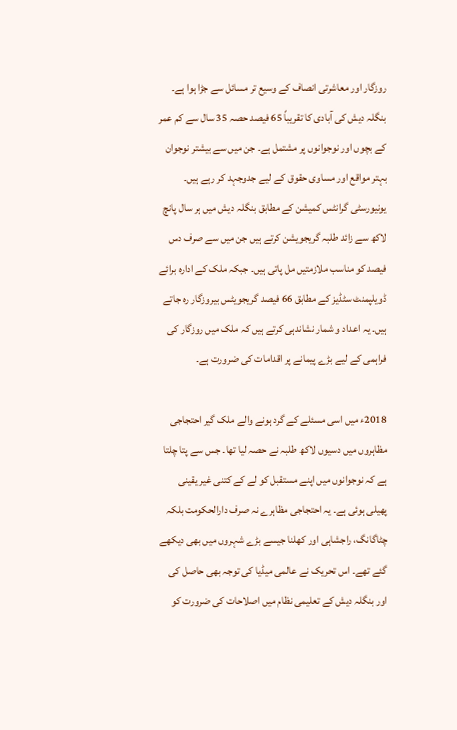روزگار اور معاشرتی انصاف کے وسیع تر مسائل سے جڑا ہوا ہے۔ بنگلہ دیش کی آبادی کا تقریباً 65 فیصد حصہ 35 سال سے کم عمر کے بچوں اور نوجوانوں پر مشتمل ہے۔ جن میں سے بیشتر نوجوان بہتر مواقع اور مساوی حقوق کے لیے جدوجہد کر رہے ہیں۔ یونیورسٹی گرانٹس کمیشن کے مطابق بنگلہ دیش میں ہر سال پانچ لاکھ سے زائد طلبہ گریجویشن کرتے ہیں جن میں سے صرف دس فیصد کو مناسب ملازمتیں مل پاتی ہیں۔ جبکہ ملک کے ادارہ برائے ڈویلپمنٹ سٹڈیز کے مطابق 66 فیصد گریجویٹس بیروزگار رہ جاتے ہیں۔ یہ اعداد و شمار نشاندہی کرتے ہیں کہ ملک میں روزگار کی فراہمی کے لیے بڑے پیمانے پر اقدامات کی ضرورت ہے۔

2018ء میں اسی مسئلے کے گرد ہونے والے ملک گیر احتجاجی مظاہروں میں دسیوں لاکھ طلبہ نے حصہ لیا تھا۔ جس سے پتا چلتا ہے کہ نوجوانوں میں اپنے مستقبل کو لے کے کتنی غیر یقینی پھیلی ہوئی ہے۔ یہ احتجاجی مظاہرے نہ صرف دارالحکومت بلکہ چٹاگانگ، راجشاہی اور کھلنا جیسے بڑے شہروں میں بھی دیکھے گئے تھے۔ اس تحریک نے عالمی میڈیا کی توجہ بھی حاصل کی اور بنگلہ دیش کے تعلیمی نظام میں اصلاحات کی ضرورت کو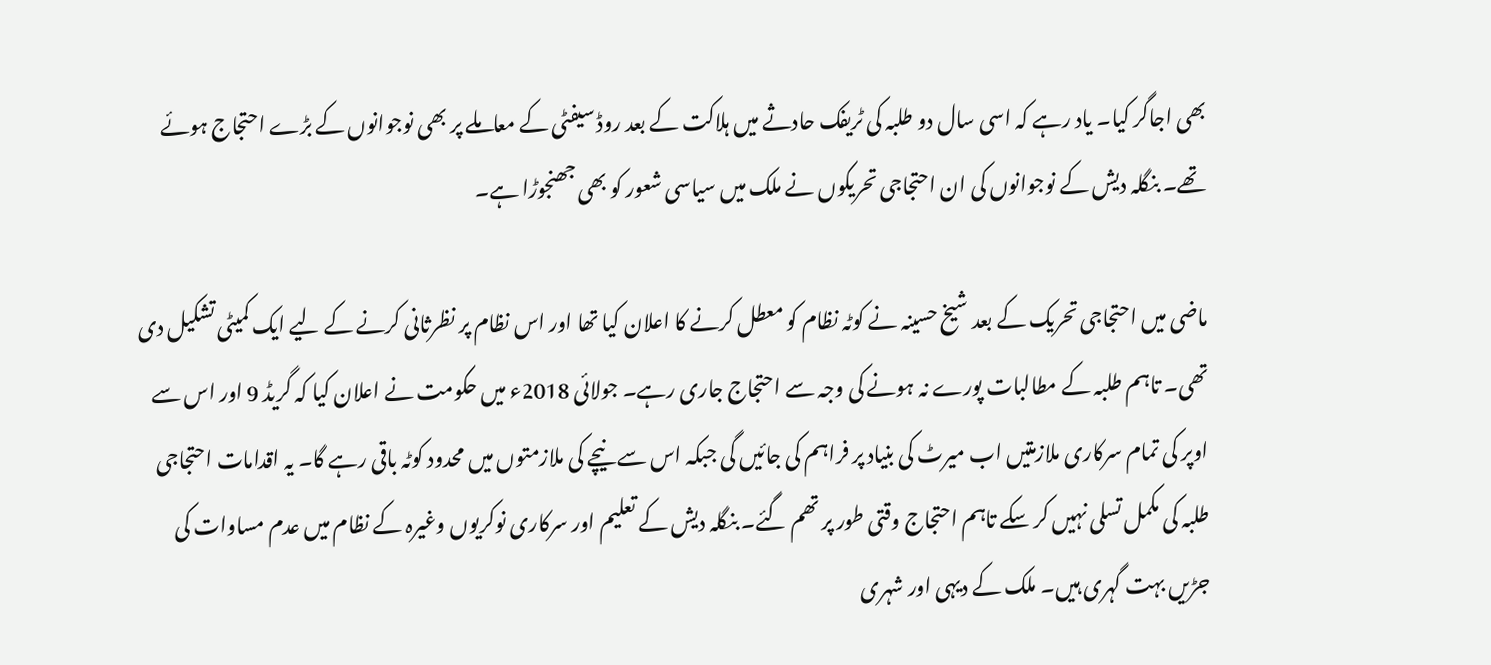بھی اجاگر کیا۔ یاد رہے کہ اسی سال دو طلبہ کی ٹریفک حادثے میں ہلاکت کے بعد روڈ سیفٹی کے معاملے پر بھی نوجوانوں کے بڑے احتجاج ہوئے تھے۔ بنگلہ دیش کے نوجوانوں کی ان احتجاجی تحریکوں نے ملک میں سیاسی شعور کو بھی جھنجوڑا ہے۔

ماضی میں احتجاجی تحریک کے بعد شیخ حسینہ نے کوٹہ نظام کو معطل کرنے کا اعلان کیا تھا اور اس نظام پر نظرثانی کرنے کے لیے ایک کمیٹی تشکیل دی تھی۔ تاہم طلبہ کے مطالبات پورے نہ ہونے کی وجہ سے احتجاج جاری رہے۔ جولائی 2018ء میں حکومت نے اعلان کیا کہ گریڈ 9 اور اس سے اوپر کی تمام سرکاری ملازمتیں اب میرٹ کی بنیاد پر فراہم کی جائیں گی جبکہ اس سے نیچے کی ملازمتوں میں محدود کوٹہ باقی رہے گا۔ یہ اقدامات احتجاجی طلبہ کی مکمل تسلی نہیں کر سکے تاہم احتجاج وقتی طور پر تھم گئے۔ بنگلہ دیش کے تعلیم اور سرکاری نوکریوں وغیرہ کے نظام میں عدم مساوات کی جڑیں بہت گہری ہیں۔ ملک کے دیہی اور شہری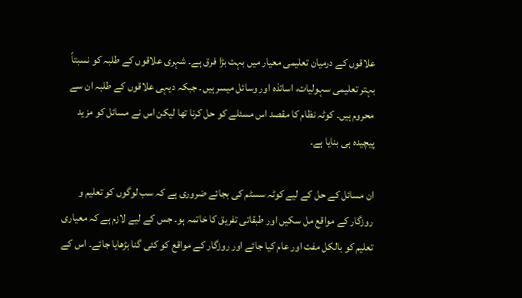علاقوں کے درمیان تعلیمی معیار میں بہت بڑا فرق ہے۔ شہری علاقوں کے طلبہ کو نسبتاً بہتر تعلیمی سہولیات، اساتذہ اور وسائل میسر ہیں۔ جبکہ دیہی علاقوں کے طلبہ ان سے محروم ہیں۔ کوٹہ نظام کا مقصد اس مسئلے کو حل کرنا تھا لیکن اس نے مسائل کو مزید پیچیدہ ہی بنایا ہے۔

ان مسائل کے حل کے لیے کوٹہ سسٹم کی بجائے ضروری ہے کہ سب لوگوں کو تعلیم و روزگار کے مواقع مل سکیں اور طبقاتی تفریق کا خاتمہ ہو۔ جس کے لیے لازم ہے کہ معیاری تعلیم کو بالکل مفت اور عام کیا جائے اور روزگار کے مواقع کو کئی گنا بڑھایا جائے۔ اس کے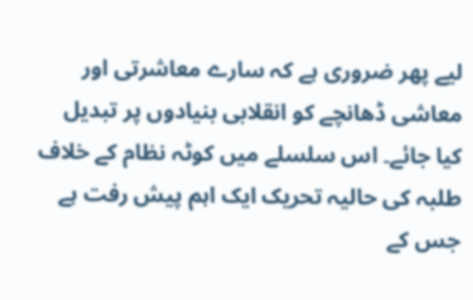لیے پھر ضروری ہے کہ سارے معاشرتی اور معاشی ڈھانچے کو انقلابی بنیادوں پر تبدیل کیا جائے۔ اس سلسلے میں کوٹہ نظام کے خلاف طلبہ کی حالیہ تحریک ایک اہم پیش رفت ہے جس کے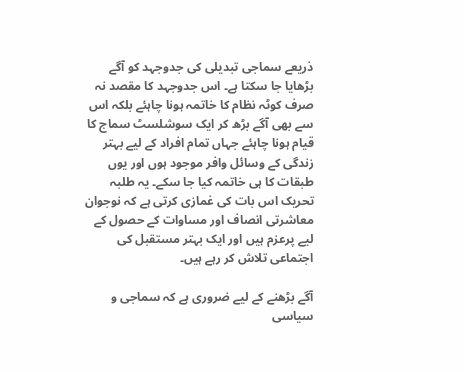ذریعے سماجی تبدیلی کی جدوجہد کو آگے بڑھایا جا سکتا ہے۔ اس جدوجہد کا مقصد نہ صرف کوٹہ نظام کا خاتمہ ہونا چاہئے بلکہ اس سے بھی آگے بڑھ کر ایک سوشلسٹ سماج کا قیام ہونا چاہئے جہاں تمام افراد کے لیے بہتر زندگی کے وسائل وافر موجود ہوں اور یوں طبقات کا ہی خاتمہ کیا جا سکے۔ یہ طلبہ تحریک اس بات کی غمازی کرتی ہے کہ نوجوان معاشرتی انصاف اور مساوات کے حصول کے لیے پرعزم ہیں اور ایک بہتر مستقبل کی اجتماعی تلاش کر رہے ہیں۔

آگے بڑھنے کے لیے ضروری ہے کہ سماجی و سیاسی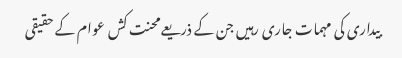بیداری کی مہمات جاری رہیں جن کے ذریعے محنت کش عوام کے حقیقی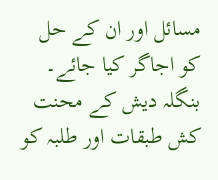مسائل اور ان کے حل کو اجاگر کیا جائے۔ بنگلہ دیش کے محنت کش طبقات اور طلبہ کو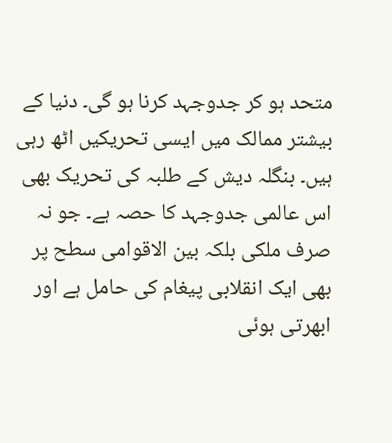متحد ہو کر جدوجہد کرنا ہو گی۔ دنیا کے بیشتر ممالک میں ایسی تحریکیں اٹھ رہی ہیں۔ بنگلہ دیش کے طلبہ کی تحریک بھی اس عالمی جدوجہد کا حصہ ہے۔ جو نہ صرف ملکی بلکہ بین الاقوامی سطح پر بھی ایک انقلابی پیغام کی حامل ہے اور ابھرتی ہوئی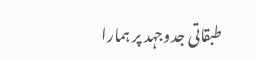طبقاتی جدوجہد پر ہمارا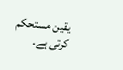یقین مستحکم کرتی ہے۔